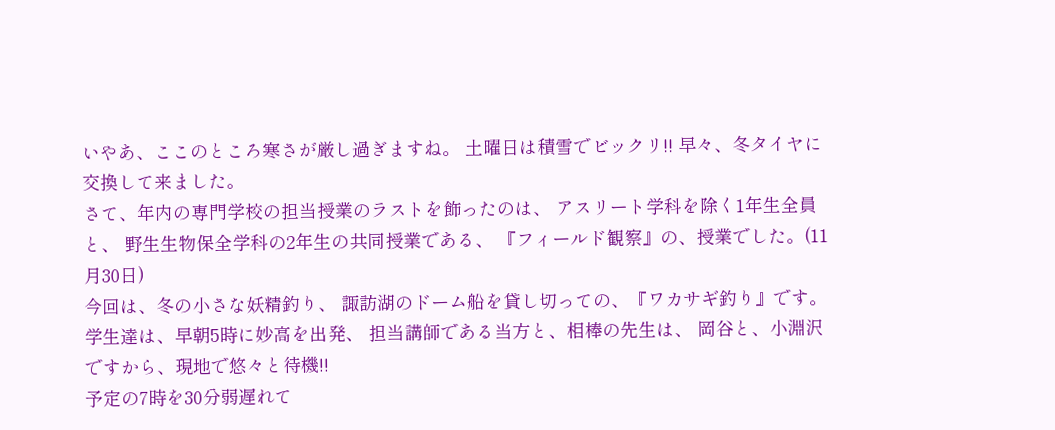いやあ、ここのところ寒さが厳し過ぎますね。 土曜日は積雪でビックリ!! 早々、冬タイヤに交換して来ました。
さて、年内の専門学校の担当授業のラストを飾ったのは、 アスリート学科を除く1年生全員と、 野生生物保全学科の2年生の共同授業である、 『フィールド観察』の、授業でした。(11月30日)
今回は、冬の小さな妖精釣り、 諏訪湖のドーム船を貸し切っての、『ワカサギ釣り』です。 学生達は、早朝5時に妙高を出発、 担当講師である当方と、相棒の先生は、 岡谷と、小淵沢ですから、現地で悠々と待機!!
予定の7時を30分弱遅れて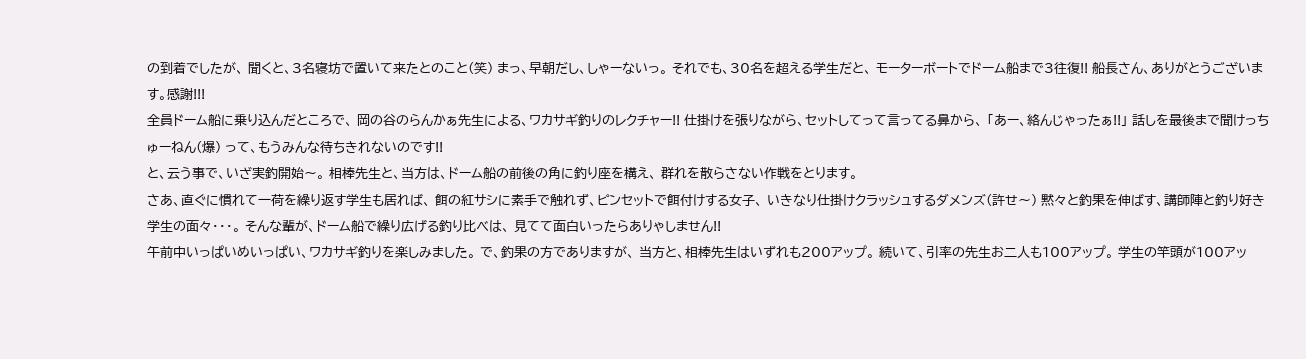の到着でしたが、 聞くと、3名寝坊で置いて来たとのこと(笑) まっ、早朝だし、しゃーないっ。 それでも、30名を超える学生だと、 モーターボートでドーム船まで3往復!! 船長さん、ありがとうございます。感謝!!!
全員ドーム船に乗り込んだところで、 岡の谷のらんかぁ先生による、ワカサギ釣りのレクチャー!! 仕掛けを張りながら、セットしてって言ってる鼻から、 「あー、絡んじゃったぁ!!」 話しを最後まで聞けっちゅーねん(爆) って、もうみんな待ちきれないのです!!
と、云う事で、いざ実釣開始〜。 相棒先生と、当方は、ドーム船の前後の角に釣り座を構え、 群れを散らさない作戦をとります。
さあ、直ぐに慣れて一荷を繰り返す学生も居れば、 餌の紅サシに素手で触れず、ピンセットで餌付けする女子、 いきなり仕掛けクラッシュするダメンズ(許せ〜) 黙々と釣果を伸ばす、講師陣と釣り好き学生の面々・・・。 そんな輩が、ドーム船で繰り広げる釣り比べは、 見てて面白いったらありゃしません!!
午前中いっぱいめいっぱい、ワカサギ釣りを楽しみました。 で、釣果の方でありますが、 当方と、相棒先生はいずれも200アップ。 続いて、引率の先生お二人も100アップ。 学生の竿頭が100アッ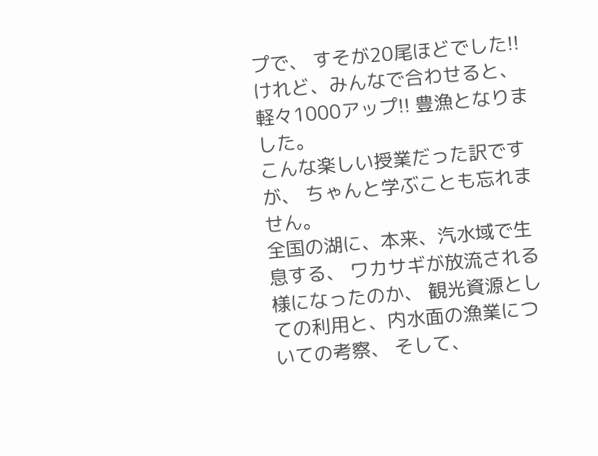プで、 すそが20尾ほどでした!!
けれど、みんなで合わせると、軽々1000アップ!! 豊漁となりました。
こんな楽しい授業だった訳ですが、 ちゃんと学ぶことも忘れません。
全国の湖に、本来、汽水域で生息する、 ワカサギが放流される様になったのか、 観光資源としての利用と、内水面の漁業についての考察、 そして、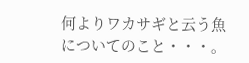何よりワカサギと云う魚についてのこと・・・。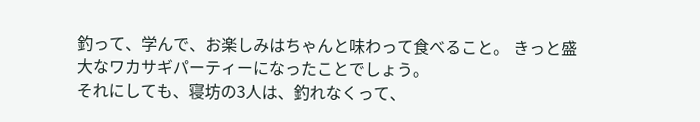釣って、学んで、お楽しみはちゃんと味わって食べること。 きっと盛大なワカサギパーティーになったことでしょう。
それにしても、寝坊の3人は、釣れなくって、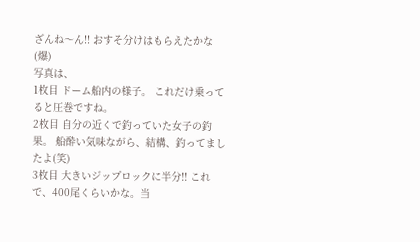ざんね〜ん!! おすそ分けはもらえたかな(爆)
写真は、
1枚目 ドーム船内の様子。 これだけ乗ってると圧巻ですね。
2枚目 自分の近くで釣っていた女子の釣果。 船酔い気味ながら、結構、釣ってましたよ(笑)
3枚目 大きいジップロックに半分!! これで、400尾くらいかな。当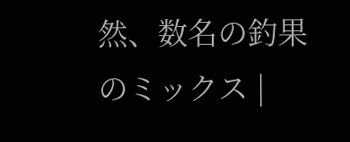然、数名の釣果のミックス |